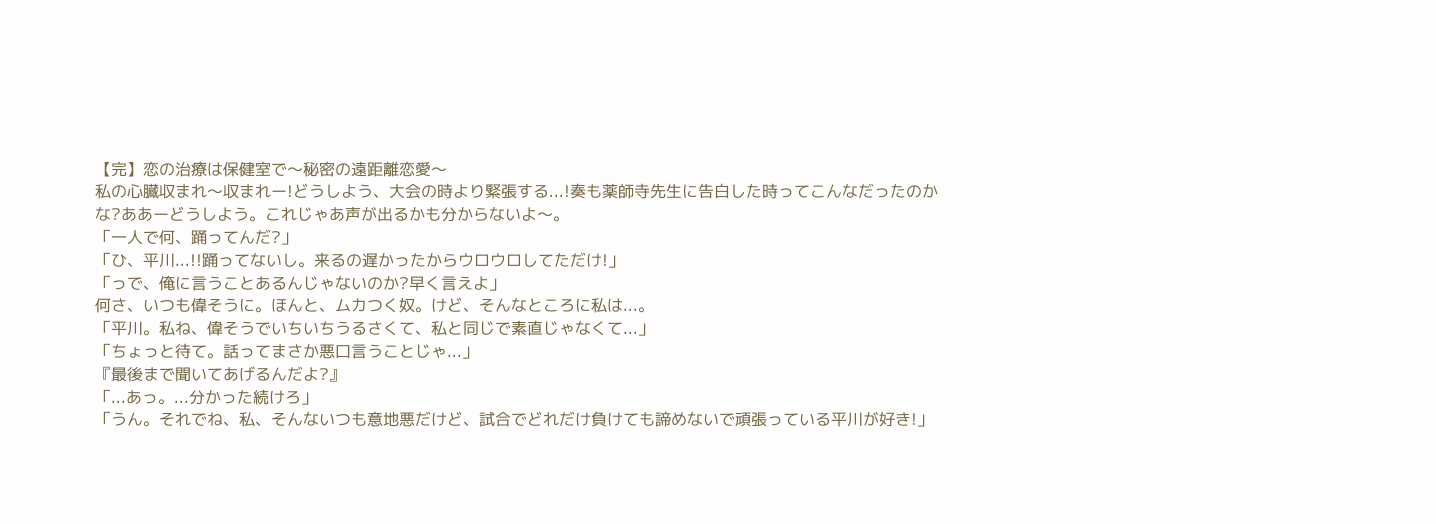【完】恋の治療は保健室で〜秘密の遠距離恋愛〜
私の心臓収まれ〜収まれー!どうしよう、大会の時より緊張する...!奏も薬師寺先生に告白した時ってこんなだったのかな?ああーどうしよう。これじゃあ声が出るかも分からないよ〜。
「一人で何、踊ってんだ?」
「ひ、平川...!!踊ってないし。来るの遅かったからウロウロしてただけ!」
「っで、俺に言うことあるんじゃないのか?早く言えよ」
何さ、いつも偉そうに。ほんと、ムカつく奴。けど、そんなところに私は...。
「平川。私ね、偉そうでいちいちうるさくて、私と同じで素直じゃなくて...」
「ちょっと待て。話ってまさか悪口言うことじゃ...」
『最後まで聞いてあげるんだよ?』
「...あっ。...分かった続けろ」
「うん。それでね、私、そんないつも意地悪だけど、試合でどれだけ負けても諦めないで頑張っている平川が好き!」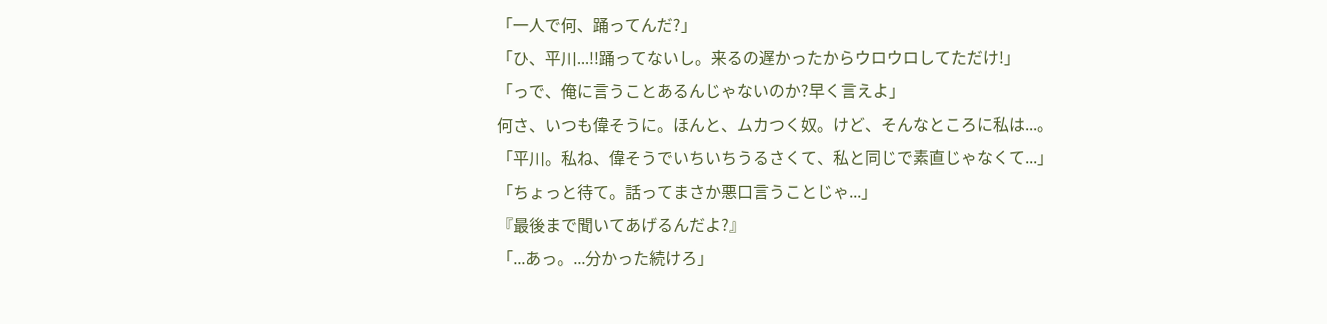「一人で何、踊ってんだ?」
「ひ、平川...!!踊ってないし。来るの遅かったからウロウロしてただけ!」
「っで、俺に言うことあるんじゃないのか?早く言えよ」
何さ、いつも偉そうに。ほんと、ムカつく奴。けど、そんなところに私は...。
「平川。私ね、偉そうでいちいちうるさくて、私と同じで素直じゃなくて...」
「ちょっと待て。話ってまさか悪口言うことじゃ...」
『最後まで聞いてあげるんだよ?』
「...あっ。...分かった続けろ」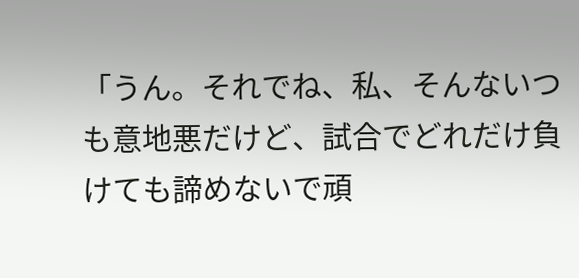「うん。それでね、私、そんないつも意地悪だけど、試合でどれだけ負けても諦めないで頑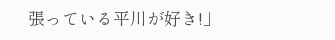張っている平川が好き!」